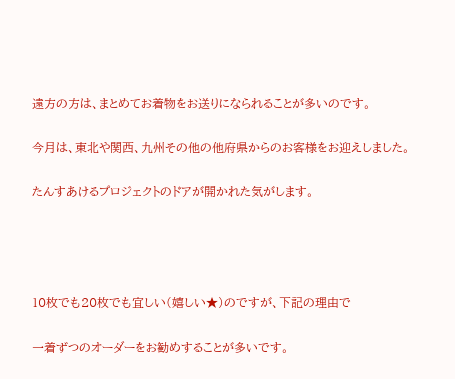遠方の方は、まとめてお着物をお送りになられることが多いのです。

今月は、東北や関西、九州その他の他府県からのお客様をお迎えしました。

たんすあけるプロジェクトのドアが開かれた気がします。




10枚でも20枚でも宜しい(嬉しい★)のですが、下記の理由で

一着ずつのオーダーをお勧めすることが多いです。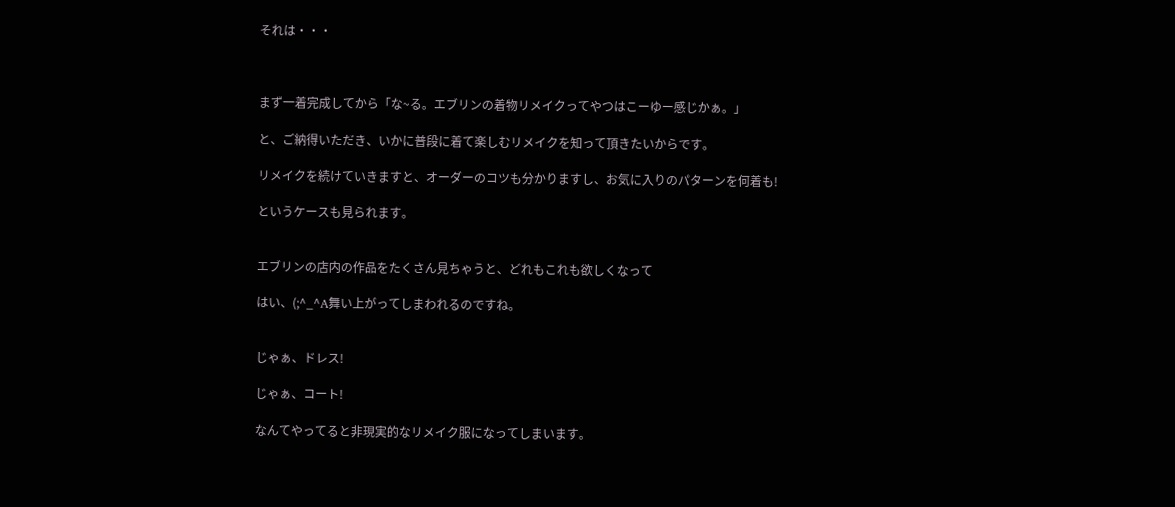それは・・・



まず一着完成してから「な~る。エブリンの着物リメイクってやつはこーゆー感じかぁ。」

と、ご納得いただき、いかに普段に着て楽しむリメイクを知って頂きたいからです。

リメイクを続けていきますと、オーダーのコツも分かりますし、お気に入りのパターンを何着も!

というケースも見られます。


エブリンの店内の作品をたくさん見ちゃうと、どれもこれも欲しくなって

はい、(;^_^A舞い上がってしまわれるのですね。


じゃぁ、ドレス!

じゃぁ、コート!

なんてやってると非現実的なリメイク服になってしまいます。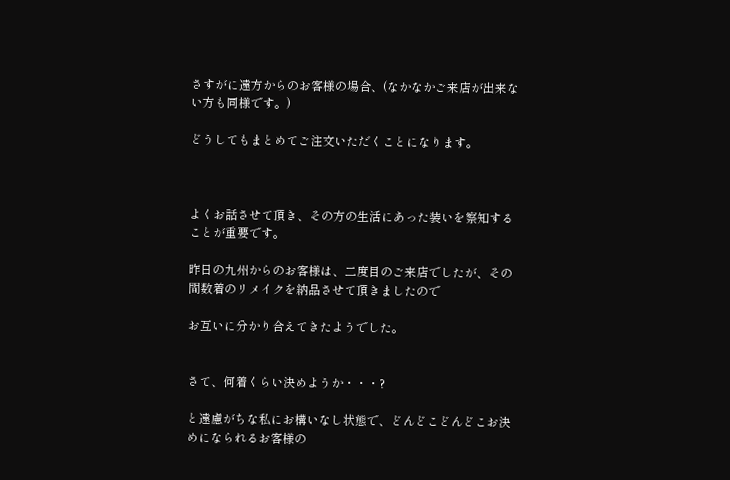さすがに遠方からのお客様の場合、(なかなかご来店が出来ない方も同様です。)

どうしてもまとめてご注文いただくことになります。



よくお話させて頂き、その方の生活にあった装いを察知することが重要です。

昨日の九州からのお客様は、二度目のご来店でしたが、その間数着のリメイクを納品させて頂きましたので

お互いに分かり合えてきたようでした。


さて、何着くらい決めようか・・・?

と遠慮がちな私にお構いなし状態で、どんどこどんどこお決めになられるお客様の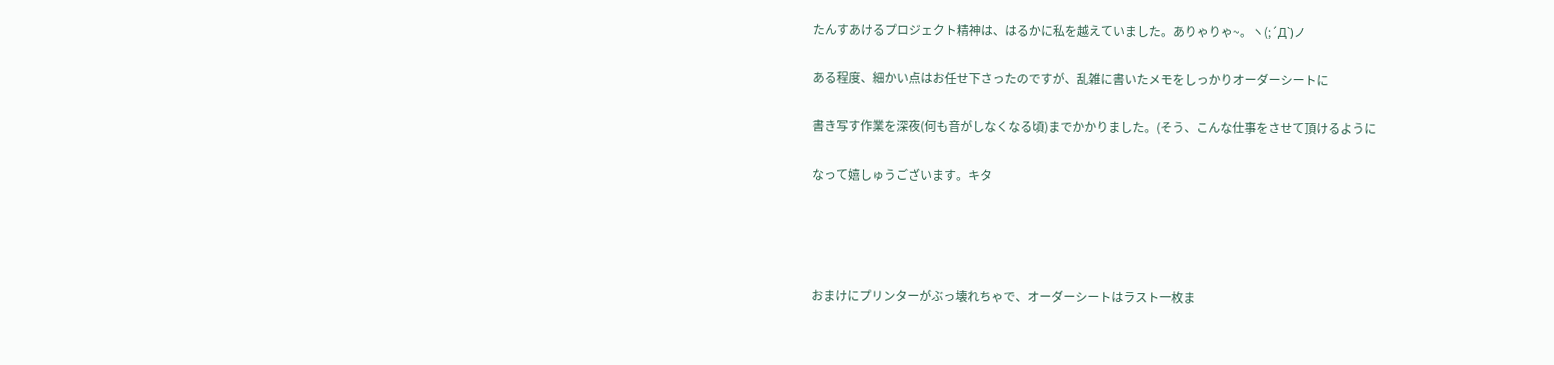たんすあけるプロジェクト精神は、はるかに私を越えていました。ありゃりゃ~。ヽ(;´Д`)ノ

ある程度、細かい点はお任せ下さったのですが、乱雑に書いたメモをしっかりオーダーシートに

書き写す作業を深夜(何も音がしなくなる頃)までかかりました。(そう、こんな仕事をさせて頂けるように

なって嬉しゅうございます。キタ




おまけにプリンターがぶっ壊れちゃで、オーダーシートはラスト一枚ま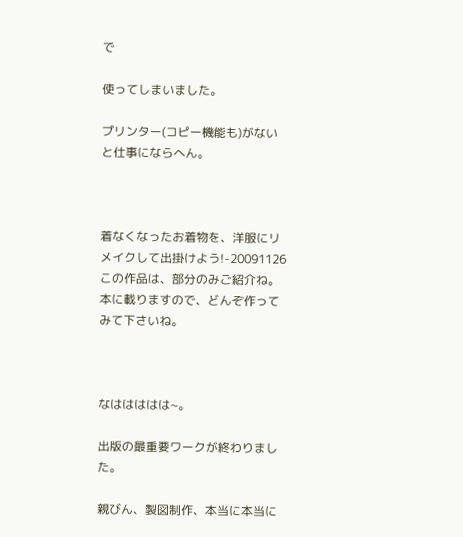で

使ってしまいました。

プリンター(コピー機能も)がないと仕事にならへん。



着なくなったお着物を、洋服にリメイクして出掛けよう!-20091126
この作品は、部分のみご紹介ね。本に載りますので、どんぞ作ってみて下さいね。



なははははは~。

出版の最重要ワークが終わりました。

親びん、製図制作、本当に本当に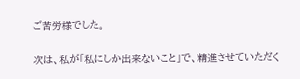ご苦労様でした。

次は、私が「私にしか出来ないこと」で、精進させていただく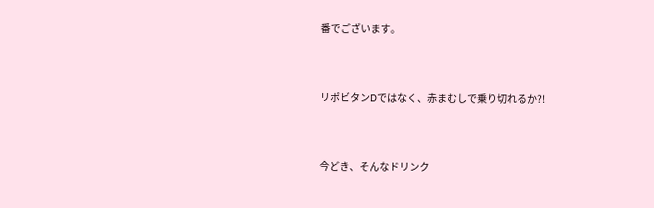番でございます。


リポビタンDではなく、赤まむしで乗り切れるか?!


今どき、そんなドリンク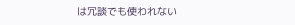は冗談でも使われない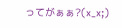ってがぁぁ?(x_x;)